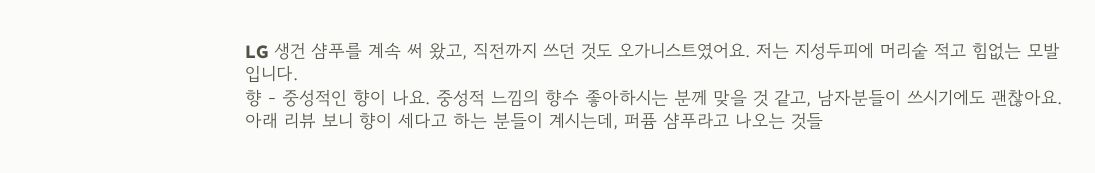LG 생건 샴푸를 계속 써 왔고, 직전까지 쓰던 것도 오가니스트였어요. 저는 지성두피에 머리숱 적고 힘없는 모발입니다.
향 - 중성적인 향이 나요. 중성적 느낌의 향수 좋아하시는 분께 맞을 것 같고, 남자분들이 쓰시기에도 괜찮아요. 아래 리뷰 보니 향이 세다고 하는 분들이 계시는데, 퍼퓸 샴푸라고 나오는 것들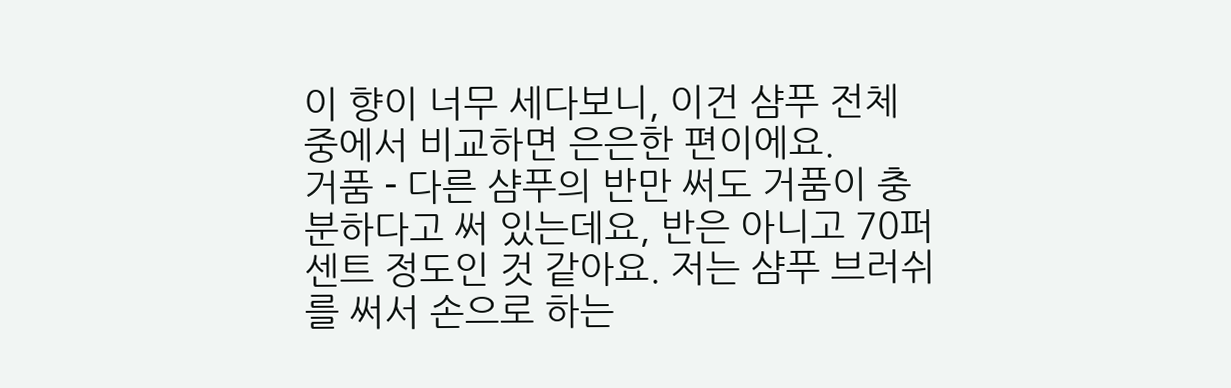이 향이 너무 세다보니, 이건 샴푸 전체 중에서 비교하면 은은한 편이에요.
거품 - 다른 샴푸의 반만 써도 거품이 충분하다고 써 있는데요, 반은 아니고 70퍼센트 정도인 것 같아요. 저는 샴푸 브러쉬를 써서 손으로 하는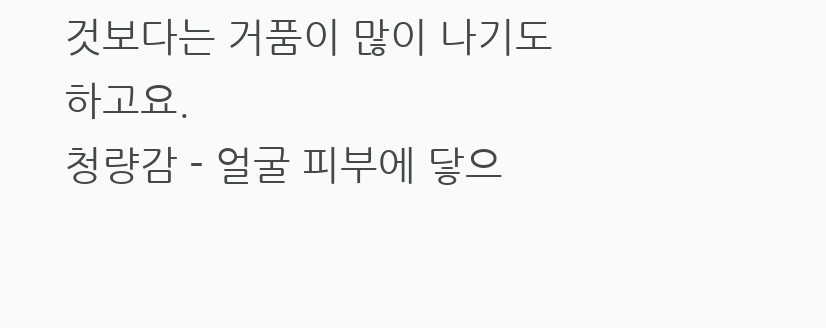것보다는 거품이 많이 나기도 하고요.
청량감 - 얼굴 피부에 닿으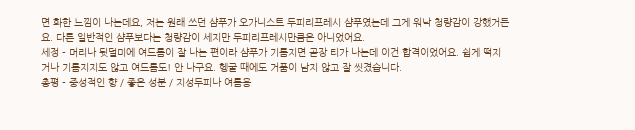면 화한 느낌이 나는데요, 저는 원래 쓰던 샴푸가 오가니스트 두피리프레시 샴푸였는데 그게 워낙 청량감이 강했거든요. 다른 일반적인 샴푸보다는 청량감이 세지만 두피리프레시만큼은 아니었어요.
세정 - 머리나 뒷덜미에 여드름이 잘 나는 편이라 샴푸가 기름지면 곧장 티가 나는데 이건 합격이었어요. 쉽게 떡지거나 기름지지도 않고 여드름도! 안 나구요. 헹굴 때에도 거품이 남지 않고 잘 씻겼습니다.
총평 - 중성적인 향 / 좋은 성분 / 지성두피나 여름용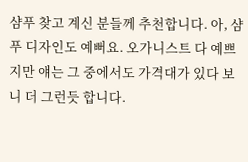샴푸 찾고 계신 분들께 추천합니다. 아, 샴푸 디자인도 예뻐요. 오가니스트 다 예쁘지만 얘는 그 중에서도 가격대가 있다 보니 더 그런듯 합니다.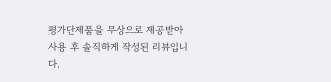평가단제품을 무상으로 제공받아 사용 후 솔직하게 작성된 리뷰입니다.